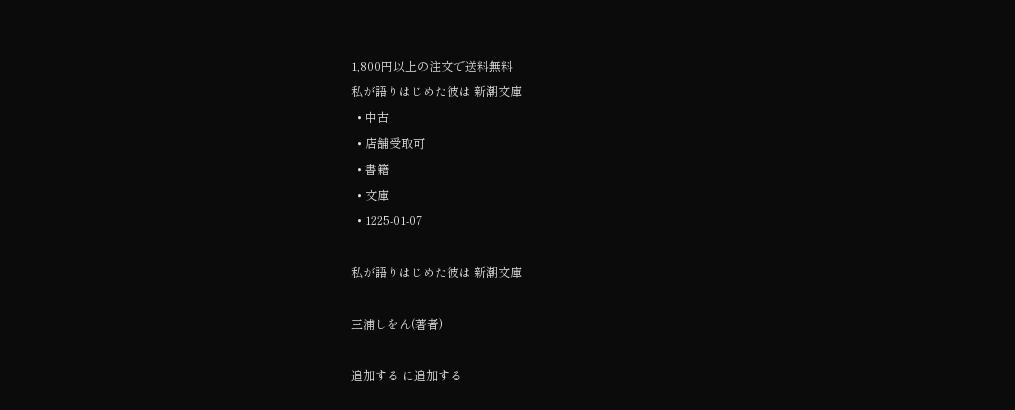1,800円以上の注文で送料無料
私が語りはじめた彼は 新潮文庫
  • 中古
  • 店舗受取可
  • 書籍
  • 文庫
  • 1225-01-07

私が語りはじめた彼は 新潮文庫

三浦しをん(著者)

追加する に追加する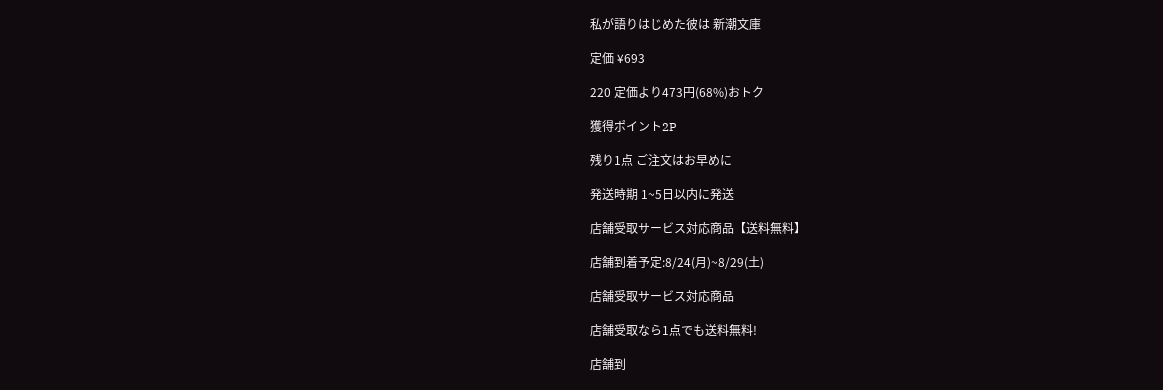私が語りはじめた彼は 新潮文庫

定価 ¥693

220 定価より473円(68%)おトク

獲得ポイント2P

残り1点 ご注文はお早めに

発送時期 1~5日以内に発送

店舗受取サービス対応商品【送料無料】

店舗到着予定:8/24(月)~8/29(土)

店舗受取サービス対応商品

店舗受取なら1点でも送料無料!

店舗到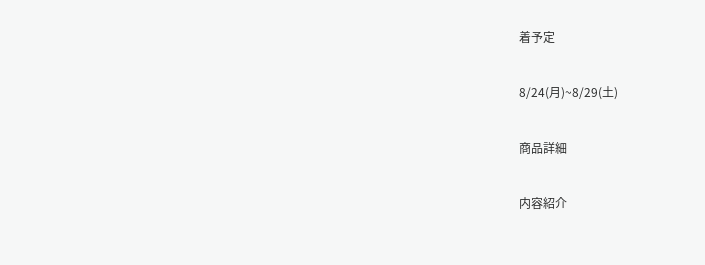着予定

8/24(月)~8/29(土)

商品詳細

内容紹介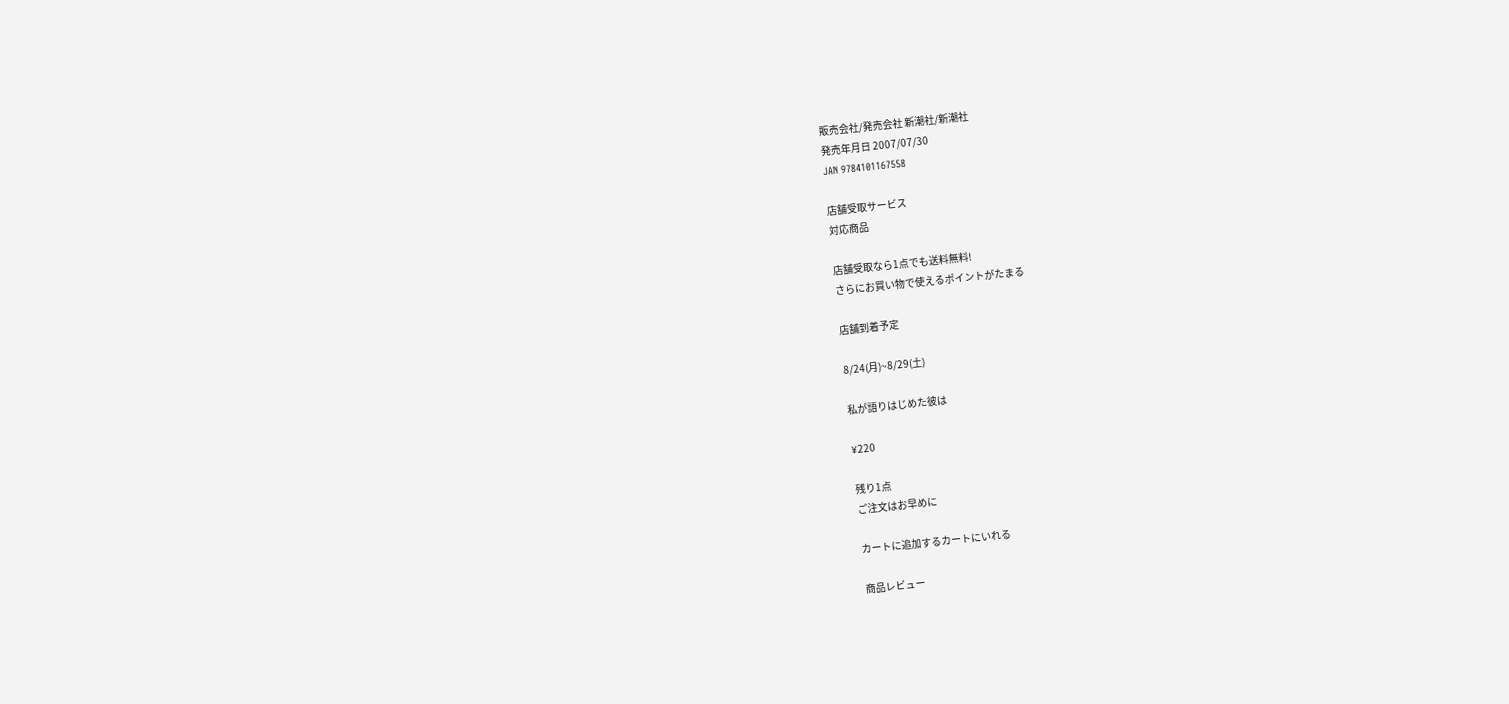販売会社/発売会社 新潮社/新潮社
発売年月日 2007/07/30
JAN 9784101167558

店舗受取サービス
対応商品

店舗受取なら1点でも送料無料!
さらにお買い物で使えるポイントがたまる

店舗到着予定

8/24(月)~8/29(土)

私が語りはじめた彼は

¥220

残り1点
ご注文はお早めに

カートに追加するカートにいれる

商品レビュー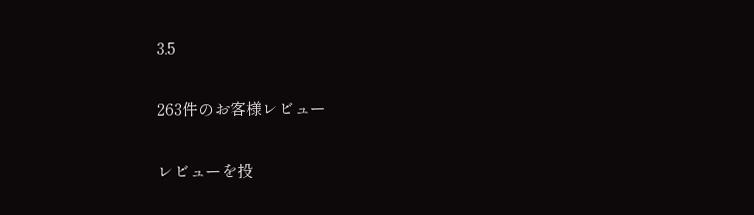3.5

263件のお客様レビュー

レビューを投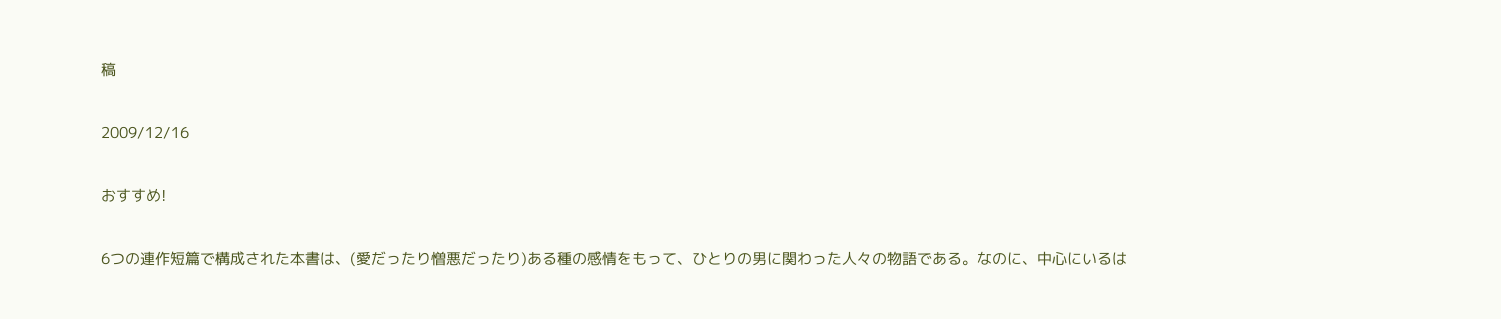稿

2009/12/16

おすすめ!

6つの連作短篇で構成された本書は、(愛だったり憎悪だったり)ある種の感情をもって、ひとりの男に関わった人々の物語である。なのに、中心にいるは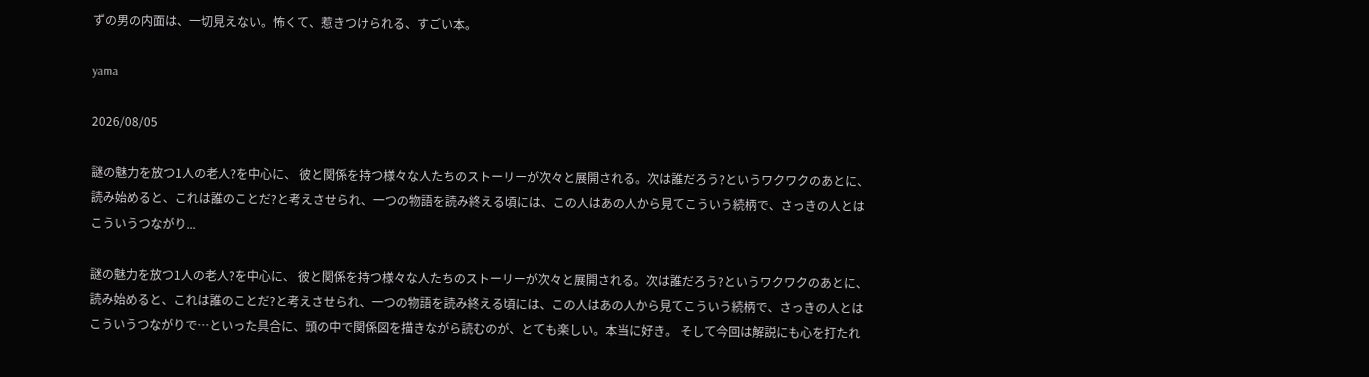ずの男の内面は、一切見えない。怖くて、惹きつけられる、すごい本。

yama

2026/08/05

謎の魅力を放つ1人の老人?を中心に、 彼と関係を持つ様々な人たちのストーリーが次々と展開される。次は誰だろう?というワクワクのあとに、読み始めると、これは誰のことだ?と考えさせられ、一つの物語を読み終える頃には、この人はあの人から見てこういう続柄で、さっきの人とはこういうつながり...

謎の魅力を放つ1人の老人?を中心に、 彼と関係を持つ様々な人たちのストーリーが次々と展開される。次は誰だろう?というワクワクのあとに、読み始めると、これは誰のことだ?と考えさせられ、一つの物語を読み終える頃には、この人はあの人から見てこういう続柄で、さっきの人とはこういうつながりで…といった具合に、頭の中で関係図を描きながら読むのが、とても楽しい。本当に好き。 そして今回は解説にも心を打たれ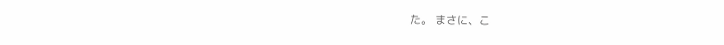た。 まさに、こ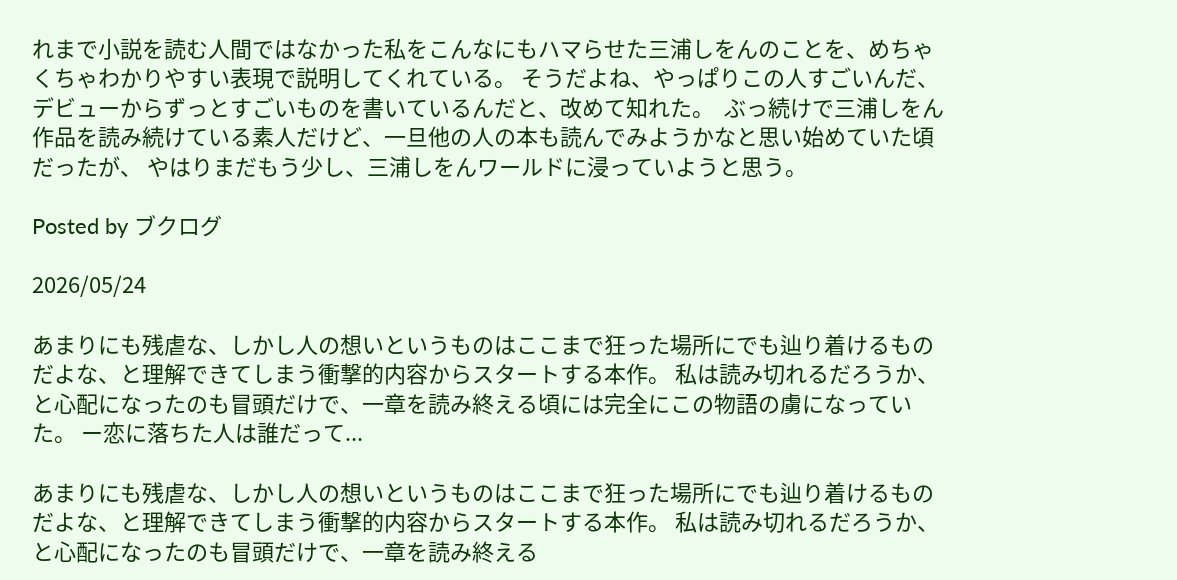れまで小説を読む人間ではなかった私をこんなにもハマらせた三浦しをんのことを、めちゃくちゃわかりやすい表現で説明してくれている。 そうだよね、やっぱりこの人すごいんだ、デビューからずっとすごいものを書いているんだと、改めて知れた。  ぶっ続けで三浦しをん作品を読み続けている素人だけど、一旦他の人の本も読んでみようかなと思い始めていた頃だったが、 やはりまだもう少し、三浦しをんワールドに浸っていようと思う。

Posted by ブクログ

2026/05/24

あまりにも残虐な、しかし人の想いというものはここまで狂った場所にでも辿り着けるものだよな、と理解できてしまう衝撃的内容からスタートする本作。 私は読み切れるだろうか、と心配になったのも冒頭だけで、一章を読み終える頃には完全にこの物語の虜になっていた。 ー恋に落ちた人は誰だって...

あまりにも残虐な、しかし人の想いというものはここまで狂った場所にでも辿り着けるものだよな、と理解できてしまう衝撃的内容からスタートする本作。 私は読み切れるだろうか、と心配になったのも冒頭だけで、一章を読み終える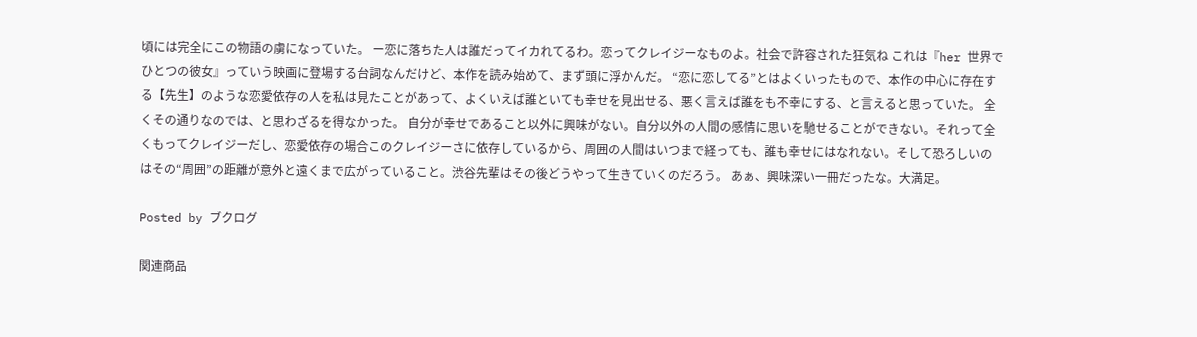頃には完全にこの物語の虜になっていた。 ー恋に落ちた人は誰だってイカれてるわ。恋ってクレイジーなものよ。社会で許容された狂気ね これは『her 世界でひとつの彼女』っていう映画に登場する台詞なんだけど、本作を読み始めて、まず頭に浮かんだ。 “恋に恋してる”とはよくいったもので、本作の中心に存在する【先生】のような恋愛依存の人を私は見たことがあって、よくいえば誰といても幸せを見出せる、悪く言えば誰をも不幸にする、と言えると思っていた。 全くその通りなのでは、と思わざるを得なかった。 自分が幸せであること以外に興味がない。自分以外の人間の感情に思いを馳せることができない。それって全くもってクレイジーだし、恋愛依存の場合このクレイジーさに依存しているから、周囲の人間はいつまで経っても、誰も幸せにはなれない。そして恐ろしいのはその“周囲”の距離が意外と遠くまで広がっていること。渋谷先輩はその後どうやって生きていくのだろう。 あぁ、興味深い一冊だったな。大満足。

Posted by ブクログ

関連商品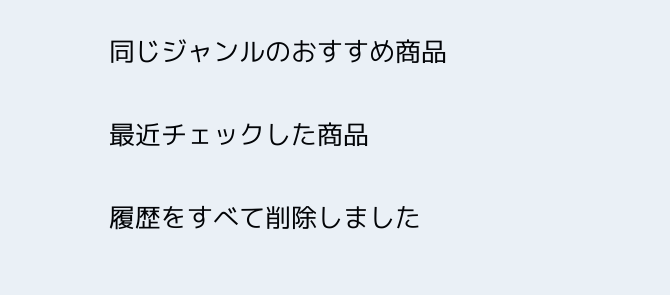同じジャンルのおすすめ商品

最近チェックした商品

履歴をすべて削除しました